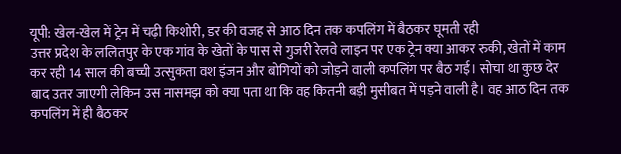यूपी: खेल-खेल में ट्रेन में चढ़ी किशोरी, डर की वजह से आठ दिन तक कपलिंग में बैठकर घूमती रही
उत्तर प्रदेश के ललितपुर के एक गांव के खेतों के पास से गुजरी रेलवे लाइन पर एक ट्रेन क्या आकर रुकी, खेतों में काम कर रही 14 साल की बच्ची उत्सुकता वश इंजन और बोगियों को जोड़ने वाली कपलिंग पर बैठ गई। सोचा था कुछ देर बाद उतर जाएगी लेकिन उस नासमझ को क्या पता था कि वह कितनी बड़ी मुसीबत में पड़ने वाली है। वह आठ दिन तक कपलिंग में ही बैठकर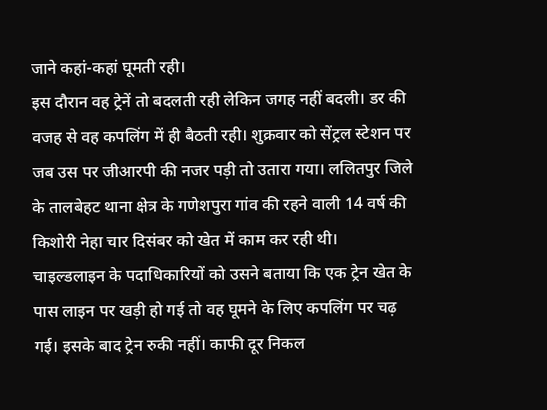जाने कहां-कहां घूमती रही।
इस दौरान वह ट्रेनें तो बदलती रही लेकिन जगह नहीं बदली। डर की वजह से वह कपलिंग में ही बैठती रही। शुक्रवार को सेंट्रल स्टेशन पर जब उस पर जीआरपी की नजर पड़ी तो उतारा गया। ललितपुर जिले के तालबेहट थाना क्षेत्र के गणेशपुरा गांव की रहने वाली 14 वर्ष की किशोरी नेहा चार दिसंबर को खेत में काम कर रही थी।
चाइल्डलाइन के पदाधिकारियों को उसने बताया कि एक ट्रेन खेत के पास लाइन पर खड़ी हो गई तो वह घूमने के लिए कपलिंग पर चढ़ गई। इसके बाद ट्रेन रुकी नहीं। काफी दूर निकल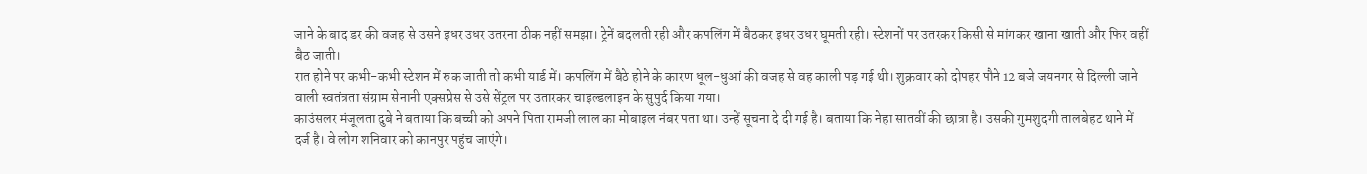जाने के बाद डर की वजह से उसने इधर उधर उतरना ठीक नहीं समझा। ट्रेनें बदलती रही और कपलिंग में बैठकर इधर उधर घूमती रही। स्टेशनों पर उतरकर किसी से मांगकर खाना खाती और फिर वहीं बैठ जाती।
रात होने पर कभी-कभी स्टेशन में रुक जाती तो कभी यार्ड में। कपलिंग में बैठे होने के कारण धूल-धुआं की वजह से वह काली पड़ गई थी। शुक्रवार को दोपहर पौने 12 बजे जयनगर से दिल्ली जाने वाली स्वतंत्रता संग्राम सेनानी एक्सप्रेस से उसे सेंट्रल पर उतारकर चाइल्डलाइन के सुपुर्द किया गया।
काउंसलर मंजूलता दुबे ने बताया कि बच्ची को अपने पिता रामजी लाल का मोबाइल नंबर पता था। उन्हें सूचना दे दी गई है। बताया कि नेहा सातवीं की छात्रा है। उसकी गुमशुदगी तालबेहट थाने में दर्ज है। वे लोग शनिवार को कानपुर पहुंच जाएंगे।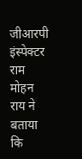जीआरपी इंस्पेक्टर राम मोहन राय ने बताया कि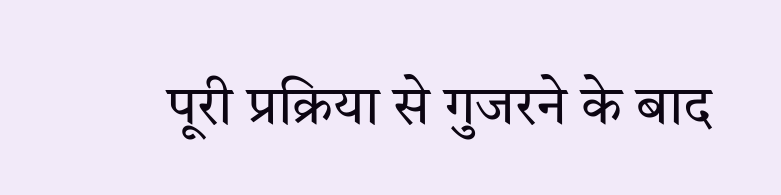पूरी प्रक्रिया से गुजरने के बाद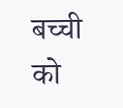बच्ची को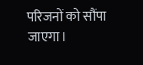परिजनों को सौंपा जाएगा।